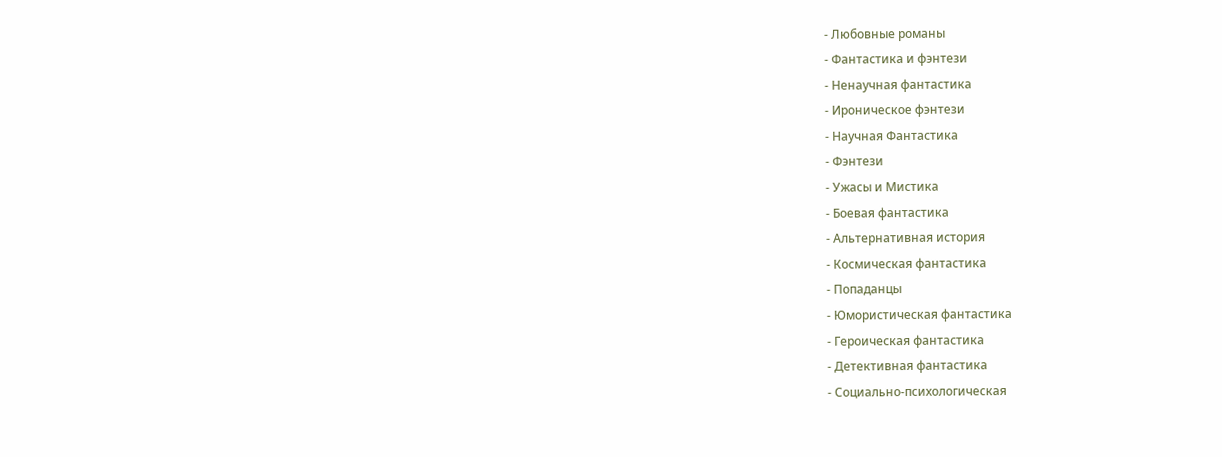- Любовные романы
- Фантастика и фэнтези
- Ненаучная фантастика
- Ироническое фэнтези
- Научная Фантастика
- Фэнтези
- Ужасы и Мистика
- Боевая фантастика
- Альтернативная история
- Космическая фантастика
- Попаданцы
- Юмористическая фантастика
- Героическая фантастика
- Детективная фантастика
- Социально-психологическая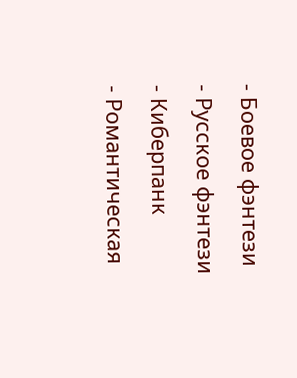- Боевое фэнтези
- Русское фэнтези
- Киберпанк
- Романтическая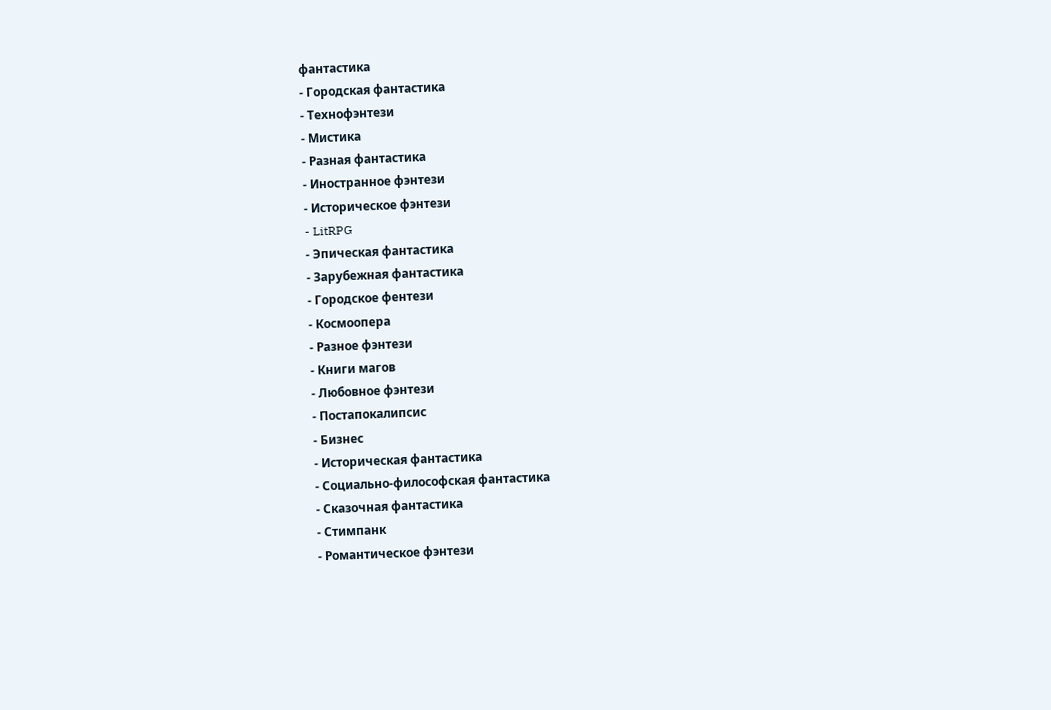фантастика
- Городская фантастика
- Технофэнтези
- Мистика
- Разная фантастика
- Иностранное фэнтези
- Историческое фэнтези
- LitRPG
- Эпическая фантастика
- Зарубежная фантастика
- Городское фентези
- Космоопера
- Разное фэнтези
- Книги магов
- Любовное фэнтези
- Постапокалипсис
- Бизнес
- Историческая фантастика
- Социально-философская фантастика
- Сказочная фантастика
- Стимпанк
- Романтическое фэнтези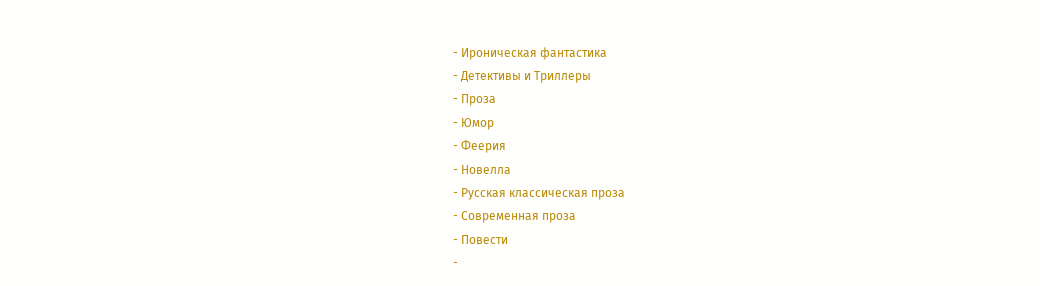- Ироническая фантастика
- Детективы и Триллеры
- Проза
- Юмор
- Феерия
- Новелла
- Русская классическая проза
- Современная проза
- Повести
-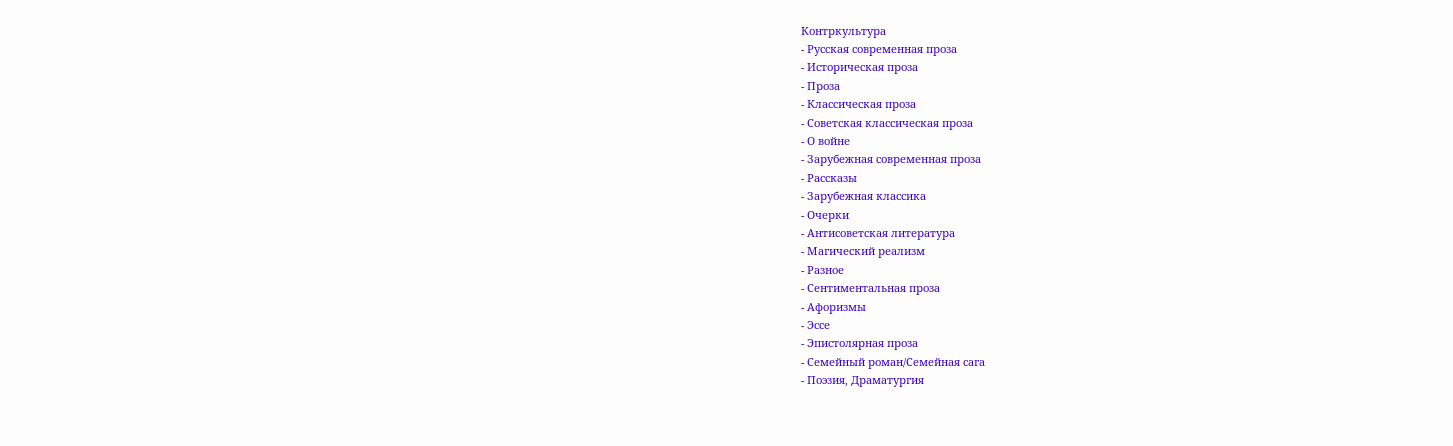Контркультура
- Русская современная проза
- Историческая проза
- Проза
- Классическая проза
- Советская классическая проза
- О войне
- Зарубежная современная проза
- Рассказы
- Зарубежная классика
- Очерки
- Антисоветская литература
- Магический реализм
- Разное
- Сентиментальная проза
- Афоризмы
- Эссе
- Эпистолярная проза
- Семейный роман/Семейная сага
- Поэзия, Драматургия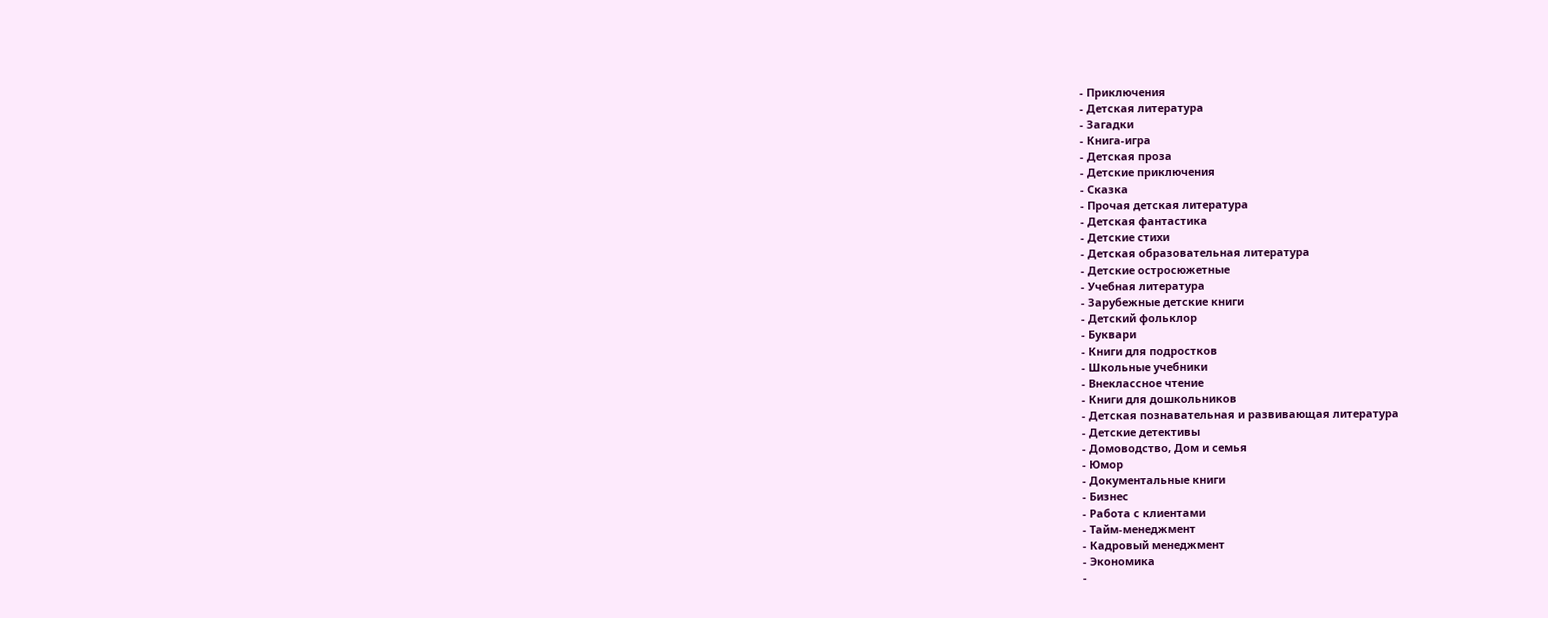- Приключения
- Детская литература
- Загадки
- Книга-игра
- Детская проза
- Детские приключения
- Сказка
- Прочая детская литература
- Детская фантастика
- Детские стихи
- Детская образовательная литература
- Детские остросюжетные
- Учебная литература
- Зарубежные детские книги
- Детский фольклор
- Буквари
- Книги для подростков
- Школьные учебники
- Внеклассное чтение
- Книги для дошкольников
- Детская познавательная и развивающая литература
- Детские детективы
- Домоводство, Дом и семья
- Юмор
- Документальные книги
- Бизнес
- Работа с клиентами
- Тайм-менеджмент
- Кадровый менеджмент
- Экономика
-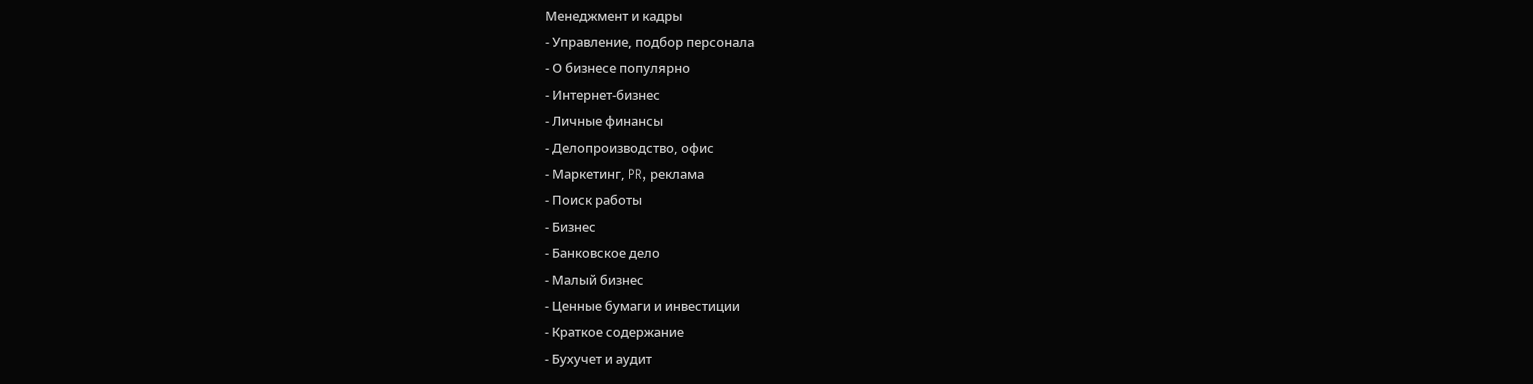Менеджмент и кадры
- Управление, подбор персонала
- О бизнесе популярно
- Интернет-бизнес
- Личные финансы
- Делопроизводство, офис
- Маркетинг, PR, реклама
- Поиск работы
- Бизнес
- Банковское дело
- Малый бизнес
- Ценные бумаги и инвестиции
- Краткое содержание
- Бухучет и аудит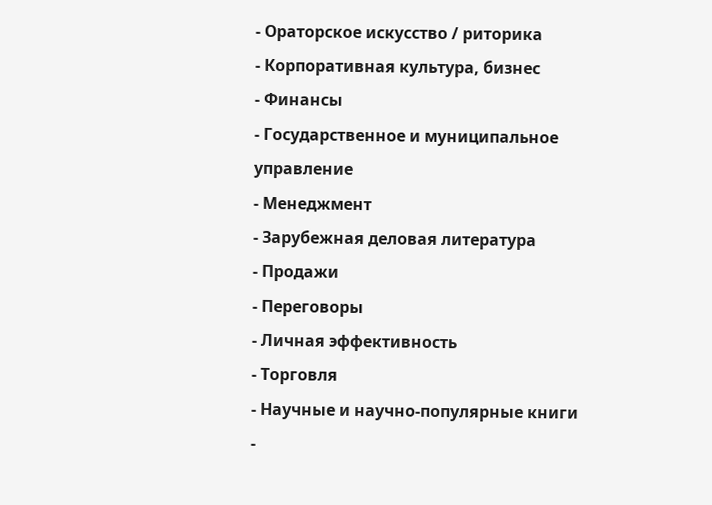- Ораторское искусство / риторика
- Корпоративная культура, бизнес
- Финансы
- Государственное и муниципальное управление
- Менеджмент
- Зарубежная деловая литература
- Продажи
- Переговоры
- Личная эффективность
- Торговля
- Научные и научно-популярные книги
-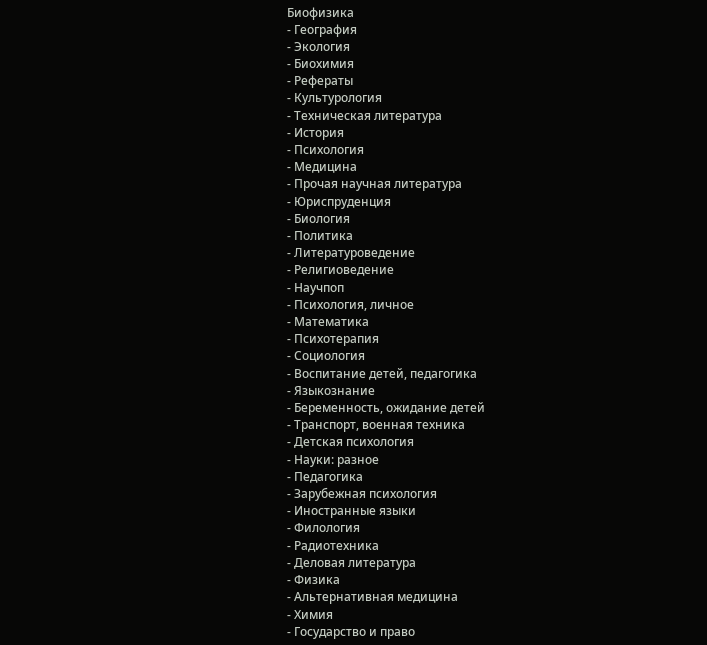Биофизика
- География
- Экология
- Биохимия
- Рефераты
- Культурология
- Техническая литература
- История
- Психология
- Медицина
- Прочая научная литература
- Юриспруденция
- Биология
- Политика
- Литературоведение
- Религиоведение
- Научпоп
- Психология, личное
- Математика
- Психотерапия
- Социология
- Воспитание детей, педагогика
- Языкознание
- Беременность, ожидание детей
- Транспорт, военная техника
- Детская психология
- Науки: разное
- Педагогика
- Зарубежная психология
- Иностранные языки
- Филология
- Радиотехника
- Деловая литература
- Физика
- Альтернативная медицина
- Химия
- Государство и право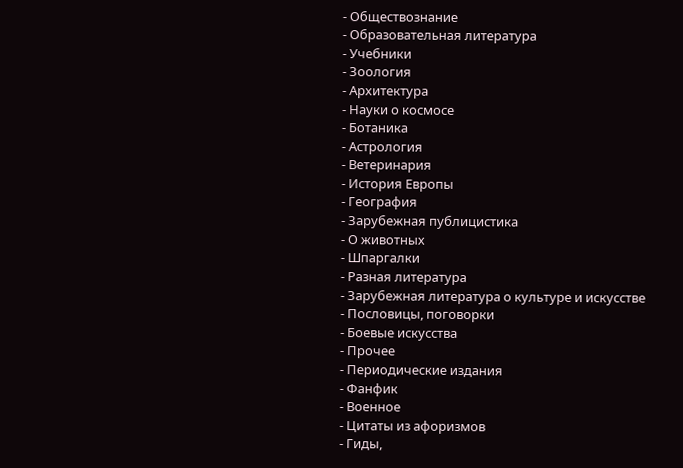- Обществознание
- Образовательная литература
- Учебники
- Зоология
- Архитектура
- Науки о космосе
- Ботаника
- Астрология
- Ветеринария
- История Европы
- География
- Зарубежная публицистика
- О животных
- Шпаргалки
- Разная литература
- Зарубежная литература о культуре и искусстве
- Пословицы, поговорки
- Боевые искусства
- Прочее
- Периодические издания
- Фанфик
- Военное
- Цитаты из афоризмов
- Гиды,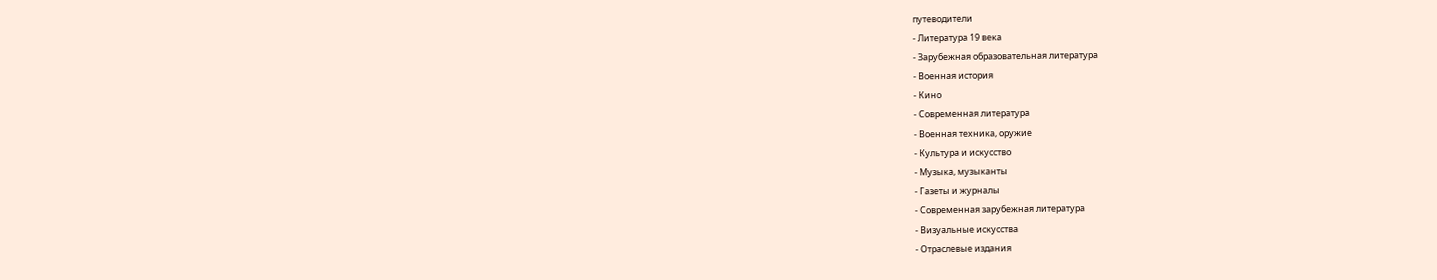путеводители
- Литература 19 века
- Зарубежная образовательная литература
- Военная история
- Кино
- Современная литература
- Военная техника, оружие
- Культура и искусство
- Музыка, музыканты
- Газеты и журналы
- Современная зарубежная литература
- Визуальные искусства
- Отраслевые издания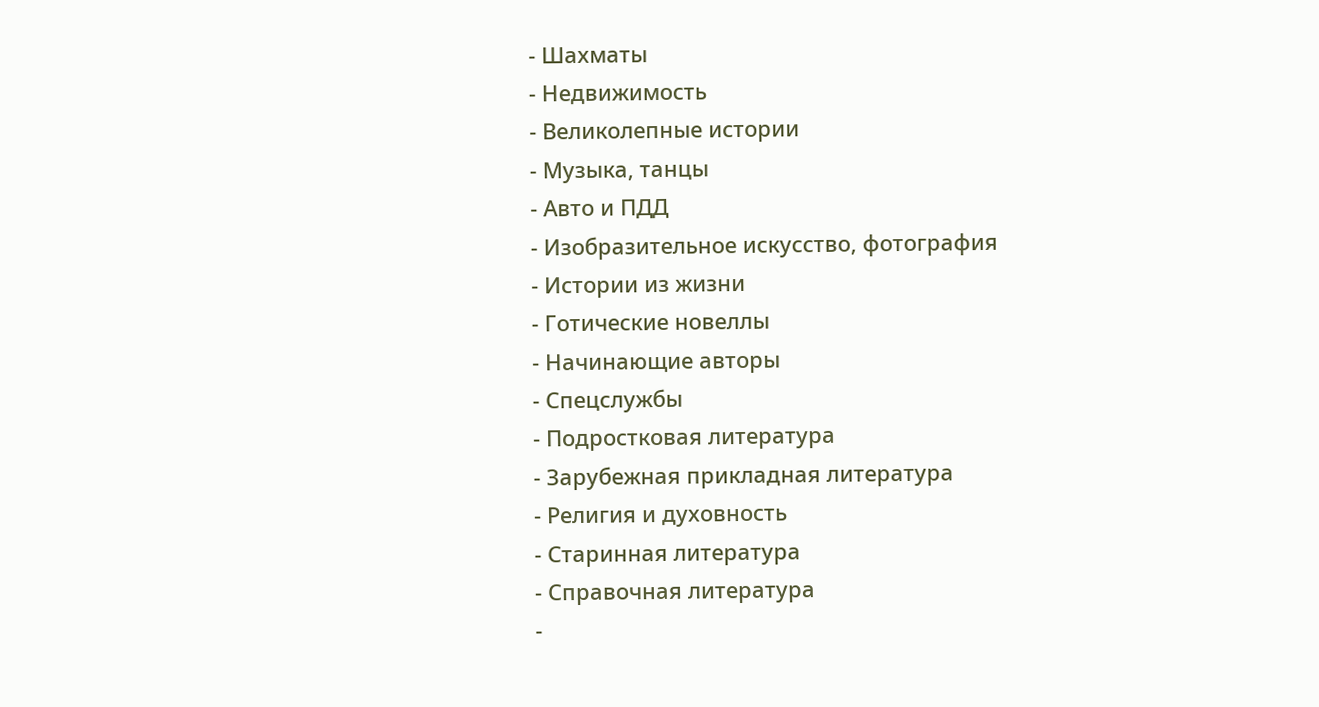- Шахматы
- Недвижимость
- Великолепные истории
- Музыка, танцы
- Авто и ПДД
- Изобразительное искусство, фотография
- Истории из жизни
- Готические новеллы
- Начинающие авторы
- Спецслужбы
- Подростковая литература
- Зарубежная прикладная литература
- Религия и духовность
- Старинная литература
- Справочная литература
-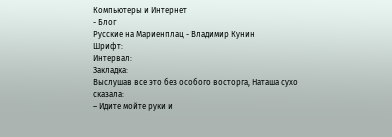Компьютеры и Интернет
- Блог
Русские на Мариенплац - Владимир Кунин
Шрифт:
Интервал:
Закладка:
Выслушав все это без особого восторга, Наташа сухо сказала:
– Идите мойте руки и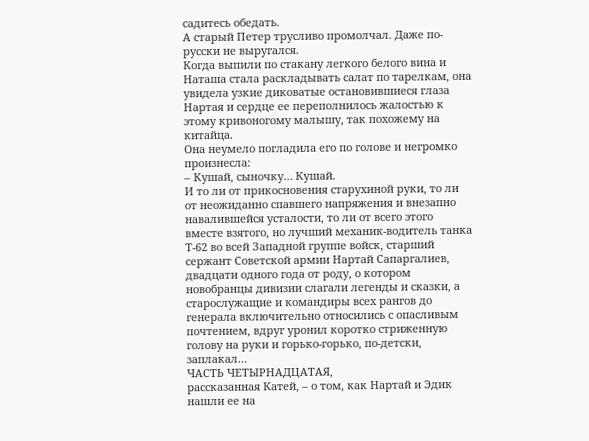садитесь обедать.
А старый Петер трусливо промолчал. Даже по-русски не выругался.
Когда выпили по стакану легкого белого вина и Наташа стала раскладывать салат по тарелкам, она увидела узкие диковатые остановившиеся глаза Нартая и сердце ее переполнилось жалостью к этому кривоногому малышу, так похожему на китайца.
Она неумело погладила его по голове и негромко произнесла:
– Кушай, сыночку… Кушай.
И то ли от прикосновения старухиной руки, то ли от неожиданно спавшего напряжения и внезапно навалившейся усталости, то ли от всего этого вместе взятого, но лучший механик-водитель танка Т-62 во всей Западной группе войск, старший сержант Советской армии Нартай Сапаргалиев, двадцати одного года от роду, о котором новобранцы дивизии слагали легенды и сказки, а старослужащие и командиры всех рангов до генерала включительно относились с опасливым почтением, вдруг уронил коротко стриженную голову на руки и горько-горько, по-детски, заплакал…
ЧАСТЬ ЧЕТЫРНАДЦАТАЯ,
рассказанная Катей, – о том, как Нартай и Эдик нашли ее на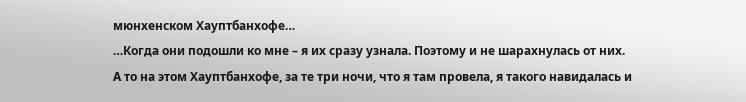мюнхенском Хауптбанхофе…
…Когда они подошли ко мне – я их сразу узнала. Поэтому и не шарахнулась от них. А то на этом Хауптбанхофе, за те три ночи, что я там провела, я такого навидалась и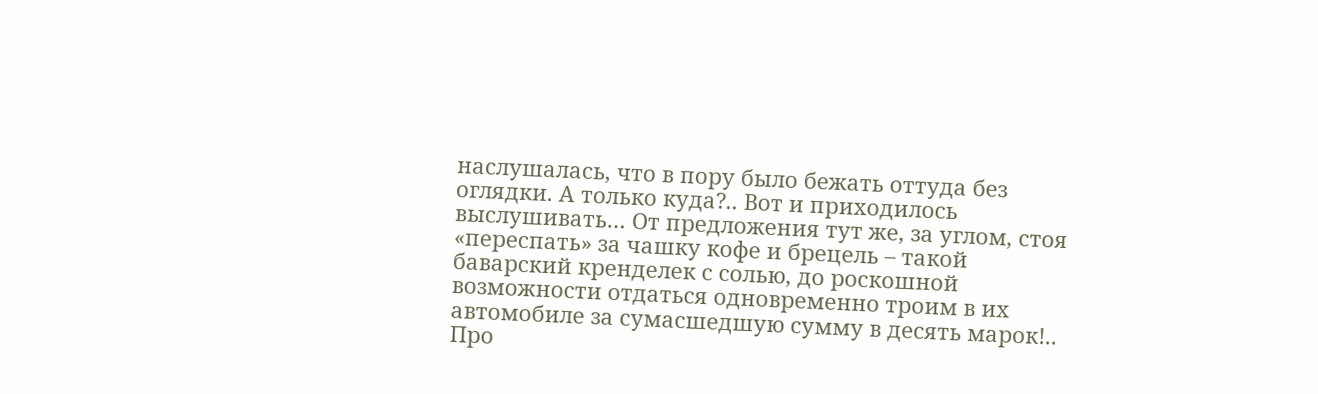наслушалась, что в пору было бежать оттуда без оглядки. А только куда?.. Вот и приходилось выслушивать… От предложения тут же, за углом, стоя «переспать» за чашку кофе и брецель – такой баварский кренделек с солью, до роскошной возможности отдаться одновременно троим в их автомобиле за сумасшедшую сумму в десять марок!..
Про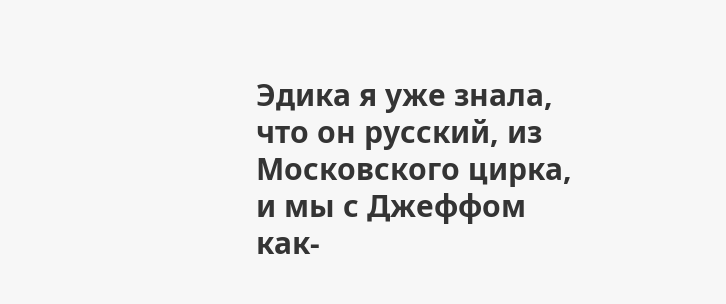Эдика я уже знала, что он русский, из Московского цирка, и мы с Джеффом как-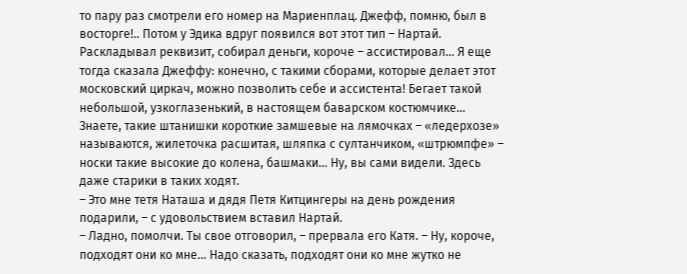то пару раз смотрели его номер на Мариенплац. Джефф, помню, был в восторге!.. Потом у Эдика вдруг появился вот этот тип – Нартай. Раскладывал реквизит, собирал деньги, короче – ассистировал… Я еще тогда сказала Джеффу: конечно, с такими сборами, которые делает этот московский циркач, можно позволить себе и ассистента! Бегает такой небольшой, узкоглазенький, в настоящем баварском костюмчике… Знаете, такие штанишки короткие замшевые на лямочках – «ледерхозе» называются, жилеточка расшитая, шляпка с султанчиком, «штрюмпфе» – носки такие высокие до колена, башмаки… Ну, вы сами видели. Здесь даже старики в таких ходят.
– Это мне тетя Наташа и дядя Петя Китцингеры на день рождения подарили, – с удовольствием вставил Нартай.
– Ладно, помолчи. Ты свое отговорил, – прервала его Катя. – Ну, короче, подходят они ко мне… Надо сказать, подходят они ко мне жутко не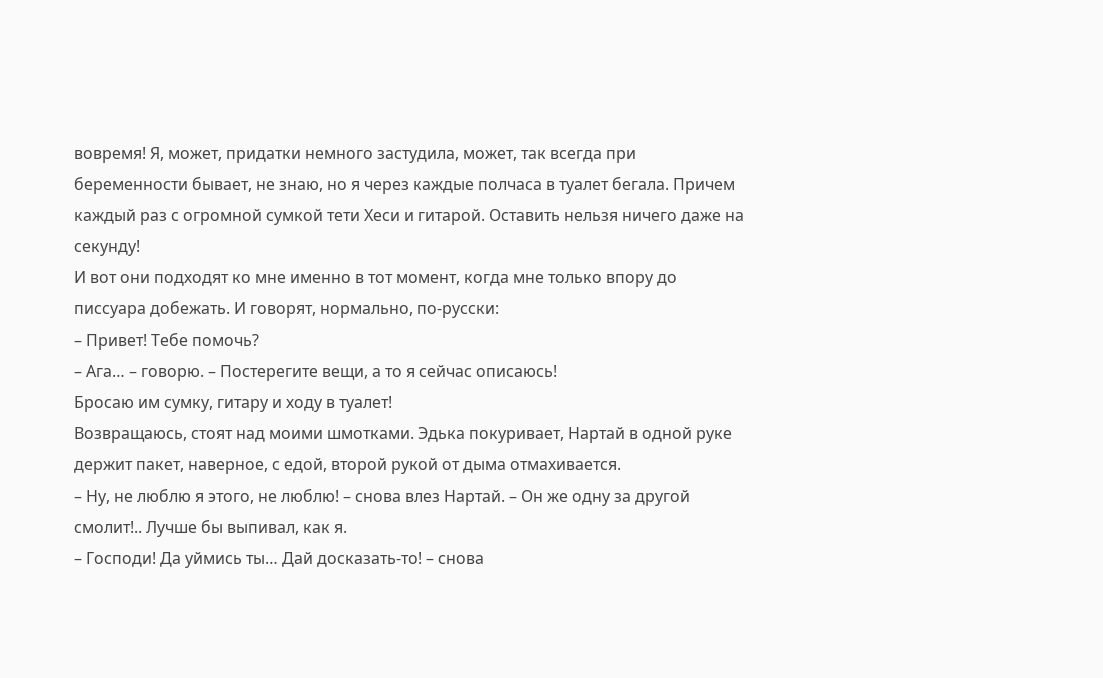вовремя! Я, может, придатки немного застудила, может, так всегда при беременности бывает, не знаю, но я через каждые полчаса в туалет бегала. Причем каждый раз с огромной сумкой тети Хеси и гитарой. Оставить нельзя ничего даже на секунду!
И вот они подходят ко мне именно в тот момент, когда мне только впору до писсуара добежать. И говорят, нормально, по-русски:
– Привет! Тебе помочь?
– Ага… – говорю. – Постерегите вещи, а то я сейчас описаюсь!
Бросаю им сумку, гитару и ходу в туалет!
Возвращаюсь, стоят над моими шмотками. Эдька покуривает, Нартай в одной руке держит пакет, наверное, с едой, второй рукой от дыма отмахивается.
– Ну, не люблю я этого, не люблю! – снова влез Нартай. – Он же одну за другой смолит!.. Лучше бы выпивал, как я.
– Господи! Да уймись ты… Дай досказать-то! – снова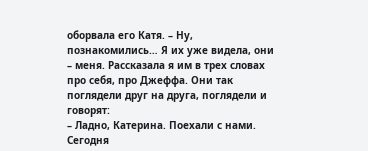оборвала его Катя. – Ну, познакомились… Я их уже видела, они – меня. Рассказала я им в трех словах про себя, про Джеффа. Они так поглядели друг на друга, поглядели и говорят:
– Ладно, Катерина. Поехали с нами. Сегодня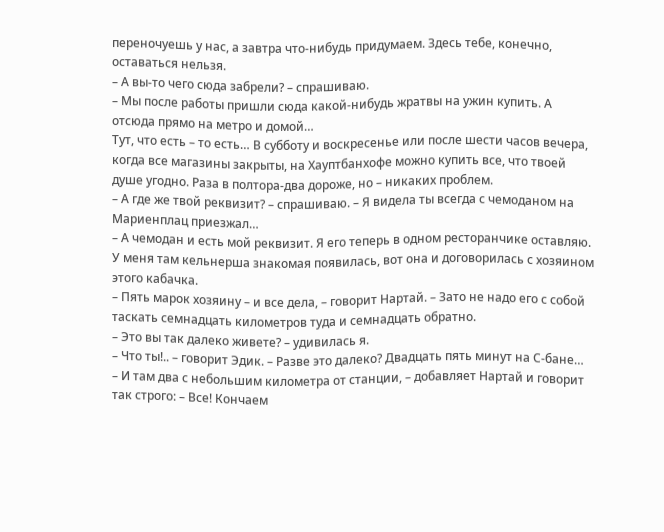переночуешь у нас, а завтра что-нибудь придумаем. Здесь тебе, конечно, оставаться нельзя.
– А вы-то чего сюда забрели? – спрашиваю.
– Мы после работы пришли сюда какой-нибудь жратвы на ужин купить. А отсюда прямо на метро и домой…
Тут, что есть – то есть… В субботу и воскресенье или после шести часов вечера, когда все магазины закрыты, на Хауптбанхофе можно купить все, что твоей душе угодно. Раза в полтора-два дороже, но – никаких проблем.
– А где же твой реквизит? – спрашиваю. – Я видела ты всегда с чемоданом на Мариенплац приезжал…
– А чемодан и есть мой реквизит. Я его теперь в одном ресторанчике оставляю. У меня там кельнерша знакомая появилась, вот она и договорилась с хозяином этого кабачка.
– Пять марок хозяину – и все дела, – говорит Нартай. – Зато не надо его с собой таскать семнадцать километров туда и семнадцать обратно.
– Это вы так далеко живете? – удивилась я.
– Что ты!.. – говорит Эдик. – Разве это далеко? Двадцать пять минут на С-бане…
– И там два с небольшим километра от станции, – добавляет Нартай и говорит так строго: – Все! Кончаем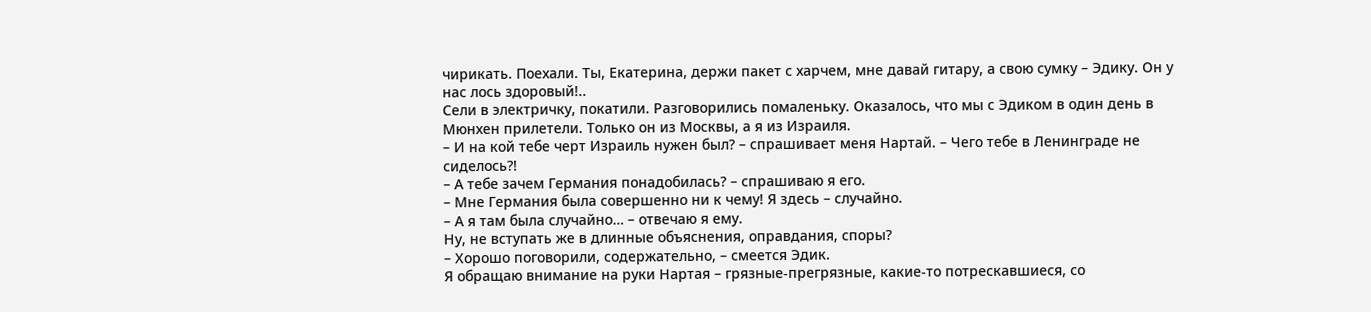чирикать. Поехали. Ты, Екатерина, держи пакет с харчем, мне давай гитару, а свою сумку – Эдику. Он у нас лось здоровый!..
Сели в электричку, покатили. Разговорились помаленьку. Оказалось, что мы с Эдиком в один день в Мюнхен прилетели. Только он из Москвы, а я из Израиля.
– И на кой тебе черт Израиль нужен был? – спрашивает меня Нартай. – Чего тебе в Ленинграде не сиделось?!
– А тебе зачем Германия понадобилась? – спрашиваю я его.
– Мне Германия была совершенно ни к чему! Я здесь – случайно.
– А я там была случайно… – отвечаю я ему.
Ну, не вступать же в длинные объяснения, оправдания, споры?
– Хорошо поговорили, содержательно, – смеется Эдик.
Я обращаю внимание на руки Нартая – грязные-прегрязные, какие-то потрескавшиеся, со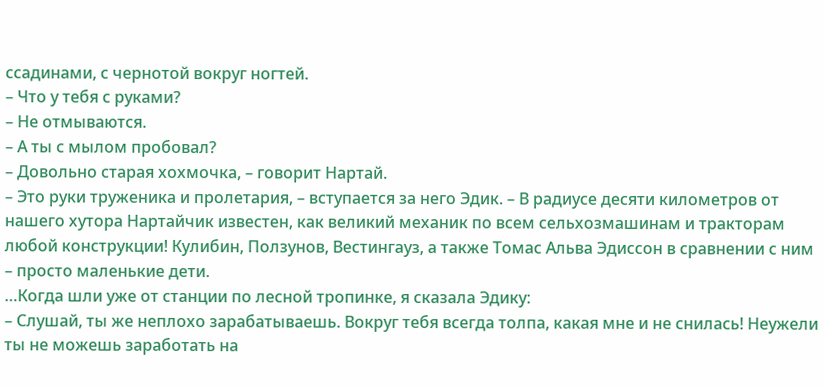ссадинами, с чернотой вокруг ногтей.
– Что у тебя с руками?
– Не отмываются.
– А ты с мылом пробовал?
– Довольно старая хохмочка, – говорит Нартай.
– Это руки труженика и пролетария, – вступается за него Эдик. – В радиусе десяти километров от нашего хутора Нартайчик известен, как великий механик по всем сельхозмашинам и тракторам любой конструкции! Кулибин, Ползунов, Вестингауз, а также Томас Альва Эдиссон в сравнении с ним – просто маленькие дети.
…Когда шли уже от станции по лесной тропинке, я сказала Эдику:
– Слушай, ты же неплохо зарабатываешь. Вокруг тебя всегда толпа, какая мне и не снилась! Неужели ты не можешь заработать на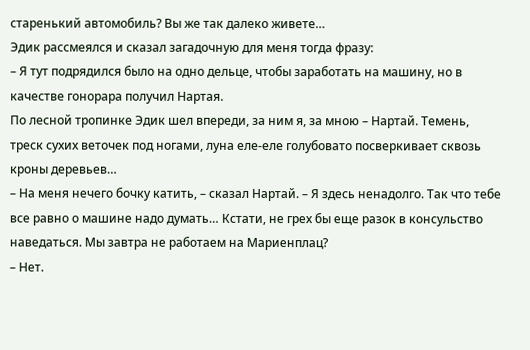старенький автомобиль? Вы же так далеко живете…
Эдик рассмеялся и сказал загадочную для меня тогда фразу:
– Я тут подрядился было на одно дельце, чтобы заработать на машину, но в качестве гонорара получил Нартая.
По лесной тропинке Эдик шел впереди, за ним я, за мною – Нартай. Темень, треск сухих веточек под ногами, луна еле-еле голубовато посверкивает сквозь кроны деревьев…
– На меня нечего бочку катить, – сказал Нартай. – Я здесь ненадолго. Так что тебе все равно о машине надо думать… Кстати, не грех бы еще разок в консульство наведаться. Мы завтра не работаем на Мариенплац?
– Нет.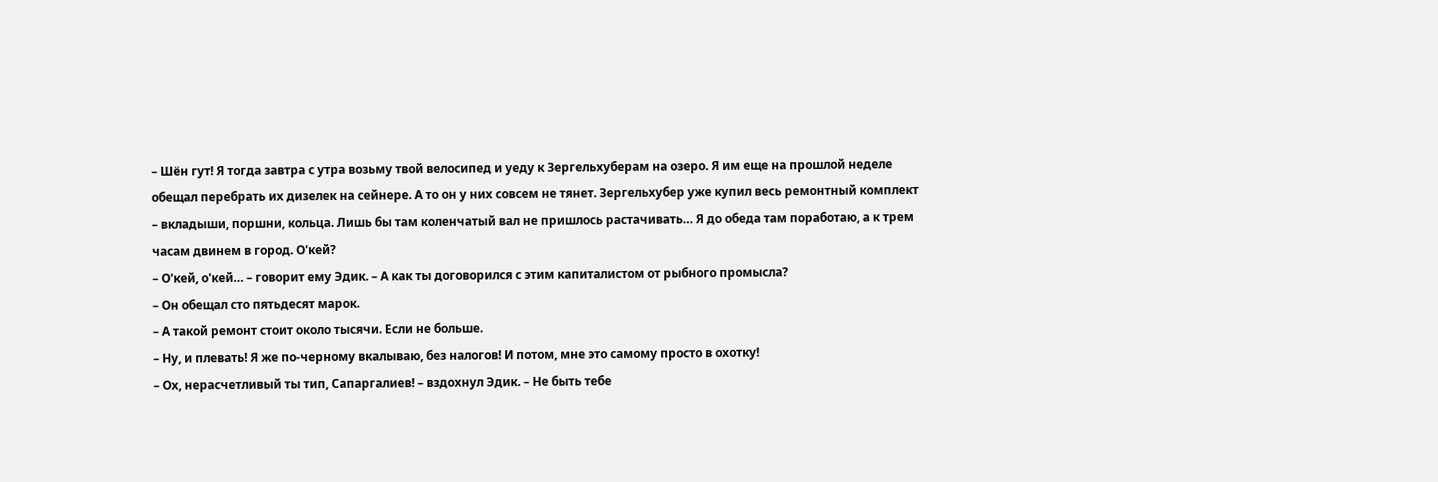– Шён гут! Я тогда завтра с утра возьму твой велосипед и уеду к Зергельхуберам на озеро. Я им еще на прошлой неделе обещал перебрать их дизелек на сейнере. А то он у них совсем не тянет. Зергельхубер уже купил весь ремонтный комплект – вкладыши, поршни, кольца. Лишь бы там коленчатый вал не пришлось растачивать… Я до обеда там поработаю, а к трем часам двинем в город. О'кей?
– О'кей, о'кей… – говорит ему Эдик. – А как ты договорился с этим капиталистом от рыбного промысла?
– Он обещал сто пятьдесят марок.
– А такой ремонт стоит около тысячи. Если не больше.
– Ну, и плевать! Я же по-черному вкалываю, без налогов! И потом, мне это самому просто в охотку!
– Ох, нерасчетливый ты тип, Сапаргалиев! – вздохнул Эдик. – Не быть тебе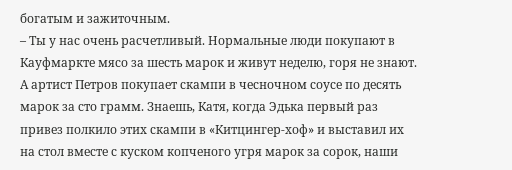богатым и зажиточным.
– Ты у нас очень расчетливый. Нормальные люди покупают в Кауфмаркте мясо за шесть марок и живут неделю, горя не знают. А артист Петров покупает скампи в чесночном соусе по десять марок за сто грамм. Знаешь, Катя, когда Эдька первый раз привез полкило этих скампи в «Китцингер-хоф» и выставил их на стол вместе с куском копченого угря марок за сорок, наши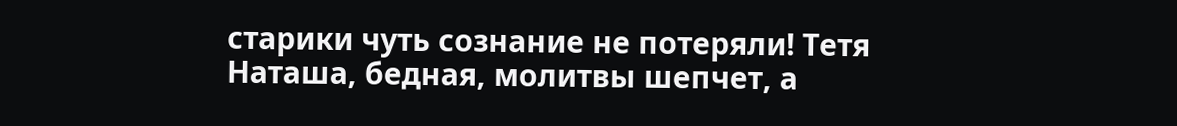старики чуть сознание не потеряли! Тетя Наташа, бедная, молитвы шепчет, а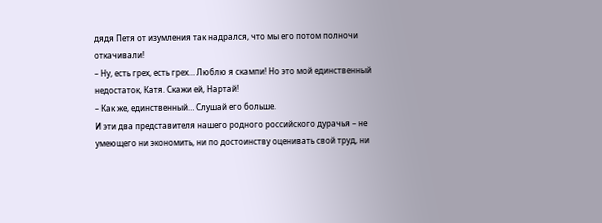дядя Петя от изумления так надрался, что мы его потом полночи откачивали!
– Ну, есть грех, есть грех… Люблю я скампи! Но это мой единственный недостаток, Катя. Скажи ей, Нартай!
– Как же, единственный… Слушай его больше.
И эти два представителя нашего родного российского дурачья – не умеющего ни экономить, ни по достоинству оценивать свой труд, ни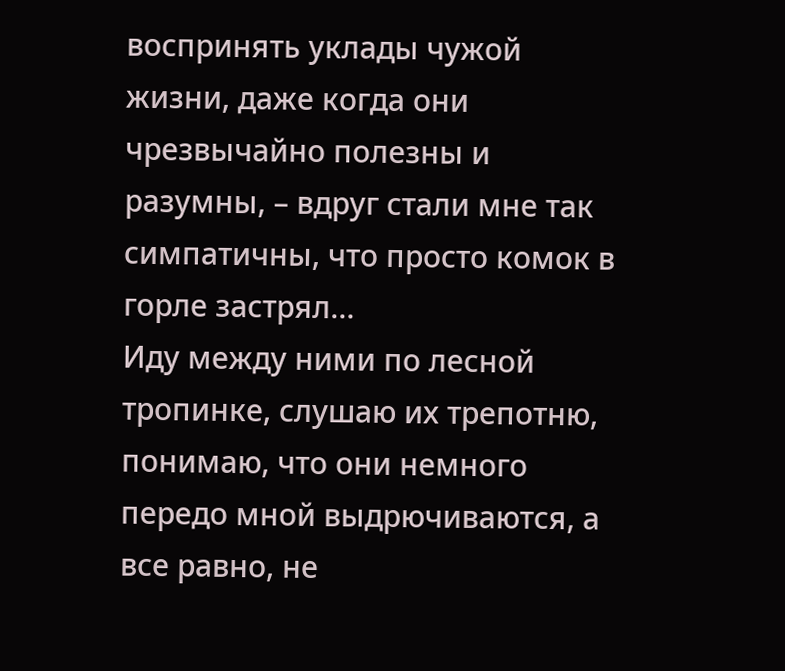воспринять уклады чужой жизни, даже когда они чрезвычайно полезны и разумны, – вдруг стали мне так симпатичны, что просто комок в горле застрял…
Иду между ними по лесной тропинке, слушаю их трепотню, понимаю, что они немного передо мной выдрючиваются, а все равно, не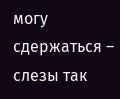могу сдержаться – слезы так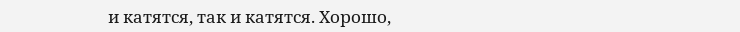и катятся, так и катятся. Хорошо,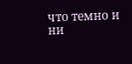что темно и ни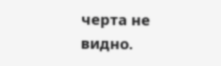черта не видно.